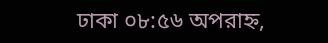ঢাকা ০৮:৫৬ অপরাহ্ন,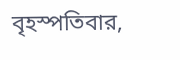বৃহস্পতিবার,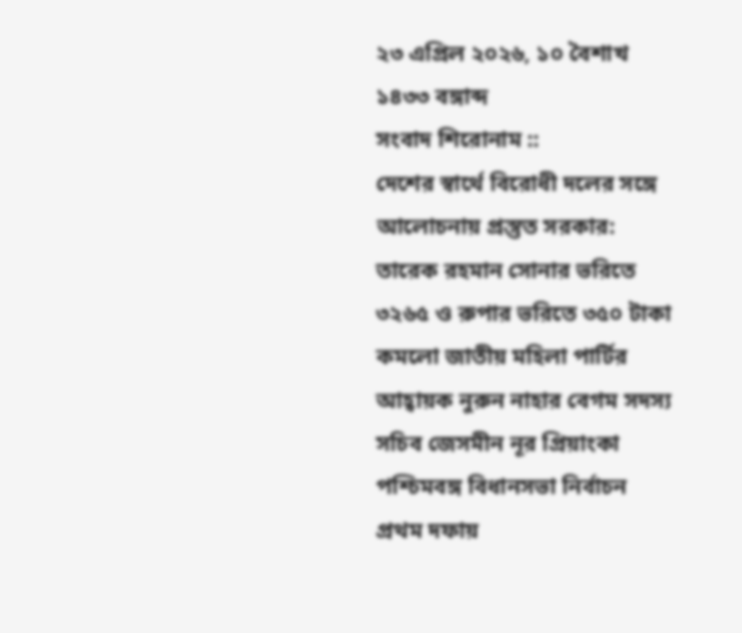২৩ এপ্রিল ২০২৬, ১০ বৈশাখ ১৪৩৩ বঙ্গাব্দ
সংবাদ শিরোনাম ::
দেশের স্বার্থে বিরোধী দলের সঙ্গে আলোচনায় প্রস্তুত সরকার: তারেক রহমান সোনার ভরিতে ৩২৬৫ ও রুপার ভরিতে ৩৫০ টাকা কমলো জাতীয় মহিলা পার্টির আহ্বায়ক নুরুন নাহার বেগম সদস্য সচিব জেসমীন নূর প্রিয়াংকা পশ্চিমবঙ্গ বিধানসভা নির্বাচন প্রথম দফায়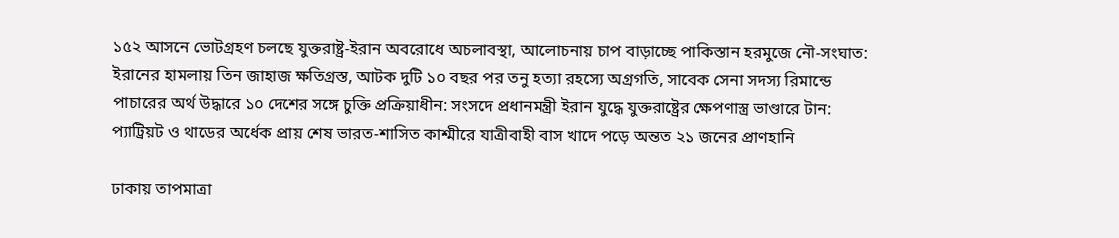১৫২ আসনে ভোটগ্রহণ চলছে যুক্তরাষ্ট্র-ইরান অবরোধে অচলাবস্থা, আলোচনায় চাপ বাড়াচ্ছে পাকিস্তান হরমুজে নৌ-সংঘাত: ইরানের হামলায় তিন জাহাজ ক্ষতিগ্রস্ত, আটক দুটি ১০ বছর পর তনু হত্যা রহস্যে অগ্রগতি, সাবেক সেনা সদস্য রিমান্ডে পাচারের অর্থ উদ্ধারে ১০ দেশের সঙ্গে চুক্তি প্রক্রিয়াধীন: সংসদে প্রধানমন্ত্রী ইরান যুদ্ধে যুক্তরাষ্ট্রের ক্ষেপণাস্ত্র ভাণ্ডারে টান: প্যাট্রিয়ট ও থাডের অর্ধেক প্রায় শেষ ভারত-শাসিত কাশ্মীরে যাত্রীবাহী বাস খাদে পড়ে অন্তত ২১ জনের প্রাণহানি

ঢাকায় তাপমাত্রা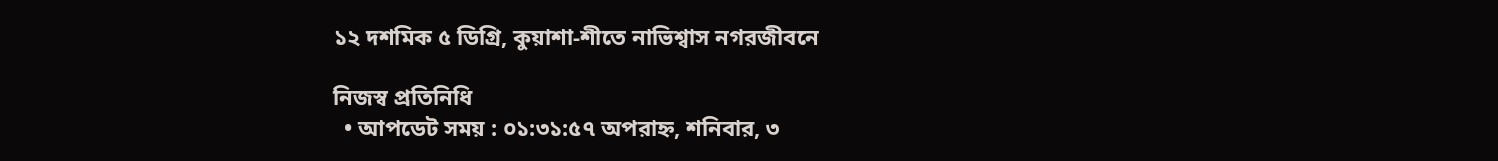১২ দশমিক ৫ ডিগ্রি, কুয়াশা-শীতে নাভিশ্বাস নগরজীবনে

নিজস্ব প্রতিনিধি
  • আপডেট সময় : ০১:৩১:৫৭ অপরাহ্ন, শনিবার, ৩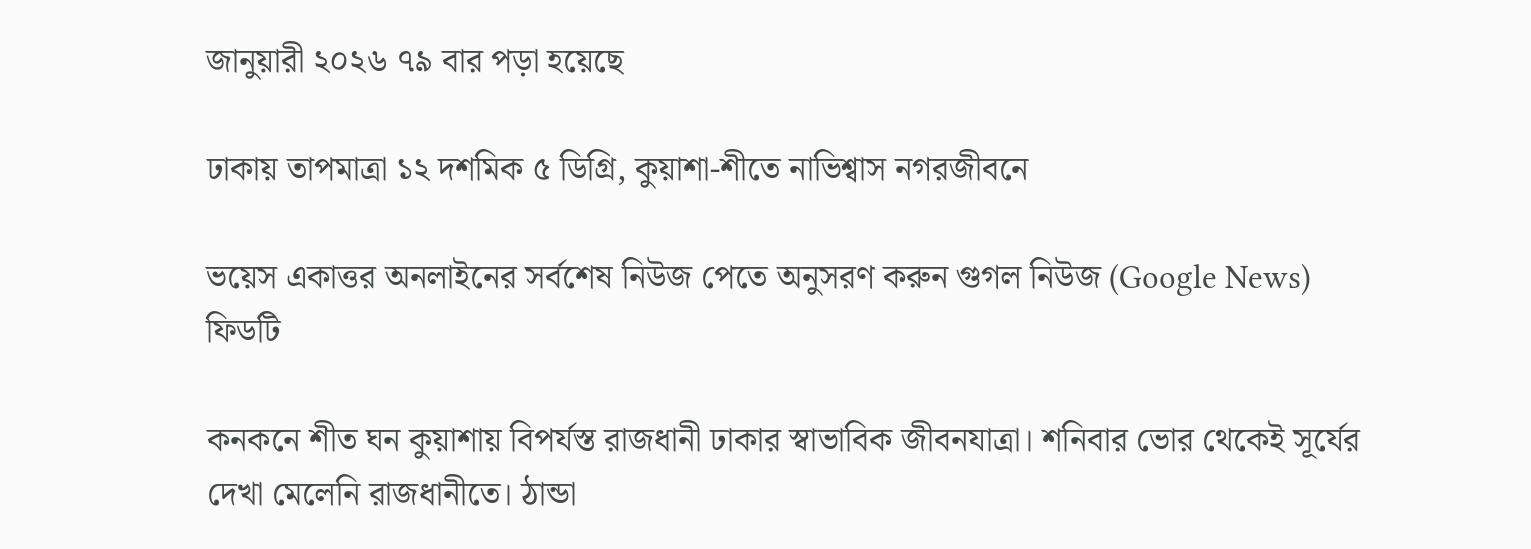জানুয়ারী ২০২৬ ৭৯ বার পড়া হয়েছে

ঢাকায় তাপমাত্রা ১২ দশমিক ৫ ডিগ্রি, কুয়াশা-শীতে নাভিশ্বাস নগরজীবনে

ভয়েস একাত্তর অনলাইনের সর্বশেষ নিউজ পেতে অনুসরণ করুন গুগল নিউজ (Google News) ফিডটি

কনকনে শীত ঘন কুয়াশায় বিপর্যস্ত রাজধানী ঢাকার স্বাভাবিক জীবনযাত্রা। শনিবার ভোর থেকেই সূর্যের দেখা মেলেনি রাজধানীতে। ঠান্ডা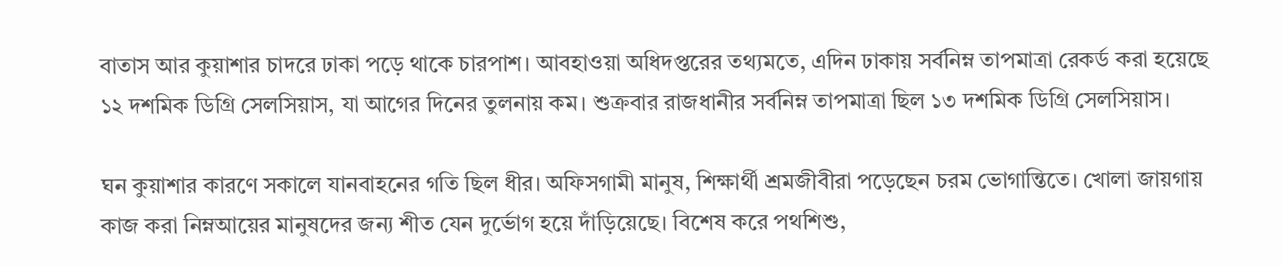বাতাস আর কুয়াশার চাদরে ঢাকা পড়ে থাকে চারপাশ। আবহাওয়া অধিদপ্তরের তথ্যমতে, এদিন ঢাকায় সর্বনিম্ন তাপমাত্রা রেকর্ড করা হয়েছে ১২ দশমিক ডিগ্রি সেলসিয়াস, যা আগের দিনের তুলনায় কম। শুক্রবার রাজধানীর সর্বনিম্ন তাপমাত্রা ছিল ১৩ দশমিক ডিগ্রি সেলসিয়াস।

ঘন কুয়াশার কারণে সকালে যানবাহনের গতি ছিল ধীর। অফিসগামী মানুষ, শিক্ষার্থী শ্রমজীবীরা পড়েছেন চরম ভোগান্তিতে। খোলা জায়গায় কাজ করা নিম্নআয়ের মানুষদের জন্য শীত যেন দুর্ভোগ হয়ে দাঁড়িয়েছে। বিশেষ করে পথশিশু,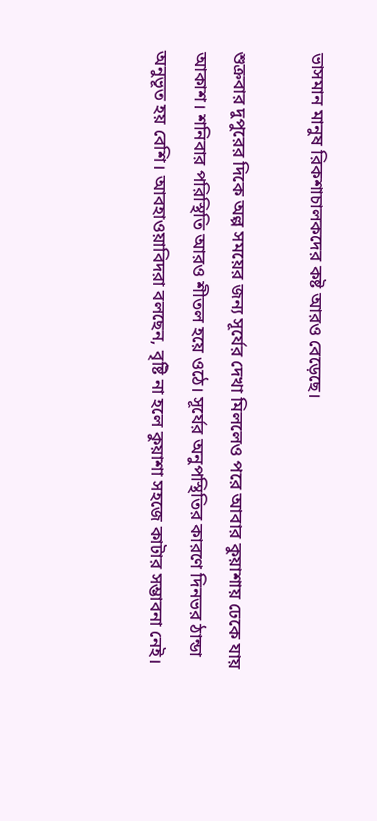ভাসমান মানুষ রিকশাচালকদের কষ্ট আরও বেড়েছে।

শুক্রবার দুপুরের দিকে অল্প সময়ের জন্য সূর্যের দেখা মিললেও পরে আবার কুয়াশায় ঢেকে যায় আকাশ। শনিবার পরিস্থিতি আরও শীতল হয়ে ওঠে। সূর্যের অনুপস্থিতির কারণে দিনভর ঠান্ডা অনুভূত হয় বেশি। আবহাওয়াবিদরা বলছেন, বৃষ্টি না হলে কুয়াশা সহজে কাটার সম্ভাবনা নেই।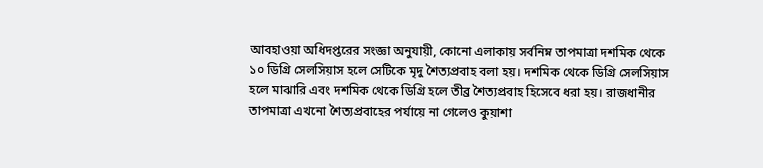আবহাওয়া অধিদপ্তরের সংজ্ঞা অনুযায়ী, কোনো এলাকায় সর্বনিম্ন তাপমাত্রা দশমিক থেকে ১০ ডিগ্রি সেলসিয়াস হলে সেটিকে মৃদু শৈত্যপ্রবাহ বলা হয়। দশমিক থেকে ডিগ্রি সেলসিয়াস হলে মাঝারি এবং দশমিক থেকে ডিগ্রি হলে তীব্র শৈত্যপ্রবাহ হিসেবে ধরা হয়। রাজধানীর তাপমাত্রা এখনো শৈত্যপ্রবাহের পর্যায়ে না গেলেও কুয়াশা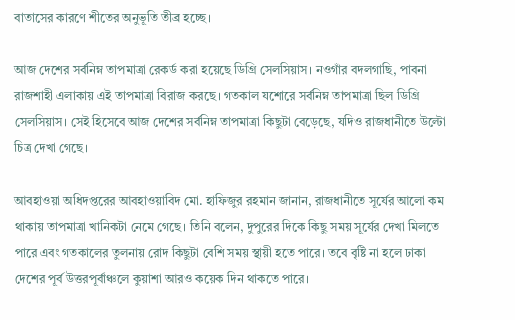বাতাসের কারণে শীতের অনুভূতি তীব্র হচ্ছে।

আজ দেশের সর্বনিম্ন তাপমাত্রা রেকর্ড করা হয়েছে ডিগ্রি সেলসিয়াস। নওগাঁর বদলগাছি, পাবনা রাজশাহী এলাকায় এই তাপমাত্রা বিরাজ করছে। গতকাল যশোরে সর্বনিম্ন তাপমাত্রা ছিল ডিগ্রি সেলসিয়াস। সেই হিসেবে আজ দেশের সর্বনিম্ন তাপমাত্রা কিছুটা বেড়েছে, যদিও রাজধানীতে উল্টো চিত্র দেখা গেছে।

আবহাওয়া অধিদপ্তরের আবহাওয়াবিদ মো. হাফিজুর রহমান জানান, রাজধানীতে সূর্যের আলো কম থাকায় তাপমাত্রা খানিকটা নেমে গেছে। তিনি বলেন, দুপুরের দিকে কিছু সময় সূর্যের দেখা মিলতে পারে এবং গতকালের তুলনায় রোদ কিছুটা বেশি সময় স্থায়ী হতে পারে। তবে বৃষ্টি না হলে ঢাকা দেশের পূর্ব উত্তরপূর্বাঞ্চলে কুয়াশা আরও কয়েক দিন থাকতে পারে।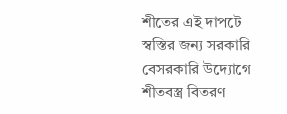শীতের এই দাপটে স্বস্তির জন্য সরকারি বেসরকারি উদ্যোগে শীতবস্ত্র বিতরণ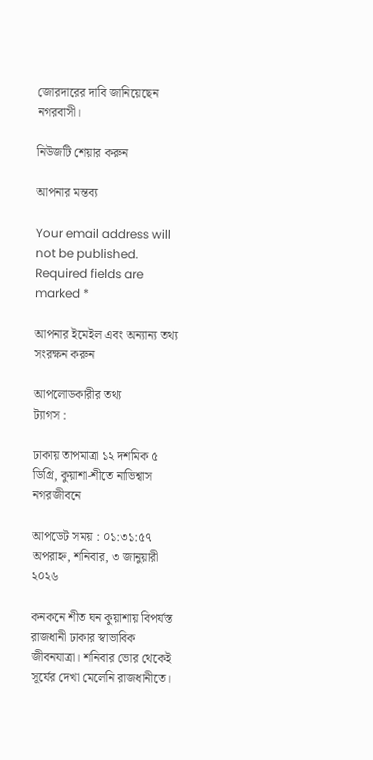জোরদারের দাবি জানিয়েছেন নগরবাসী।

নিউজটি শেয়ার করুন

আপনার মন্তব্য

Your email address will not be published. Required fields are marked *

আপনার ইমেইল এবং অন্যান্য তথ্য সংরক্ষন করুন

আপলোডকারীর তথ্য
ট্যাগস :

ঢাকায় তাপমাত্রা ১২ দশমিক ৫ ডিগ্রি, কুয়াশা-শীতে নাভিশ্বাস নগরজীবনে

আপডেট সময় : ০১:৩১:৫৭ অপরাহ্ন, শনিবার, ৩ জানুয়ারী ২০২৬

কনকনে শীত ঘন কুয়াশায় বিপর্যস্ত রাজধানী ঢাকার স্বাভাবিক জীবনযাত্রা। শনিবার ভোর থেকেই সূর্যের দেখা মেলেনি রাজধানীতে।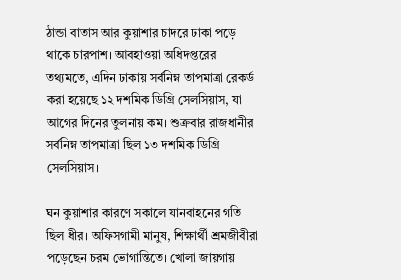ঠান্ডা বাতাস আর কুয়াশার চাদরে ঢাকা পড়ে থাকে চারপাশ। আবহাওয়া অধিদপ্তরের তথ্যমতে, এদিন ঢাকায় সর্বনিম্ন তাপমাত্রা রেকর্ড করা হয়েছে ১২ দশমিক ডিগ্রি সেলসিয়াস, যা আগের দিনের তুলনায় কম। শুক্রবার রাজধানীর সর্বনিম্ন তাপমাত্রা ছিল ১৩ দশমিক ডিগ্রি সেলসিয়াস।

ঘন কুয়াশার কারণে সকালে যানবাহনের গতি ছিল ধীর। অফিসগামী মানুষ, শিক্ষার্থী শ্রমজীবীরা পড়েছেন চরম ভোগান্তিতে। খোলা জায়গায়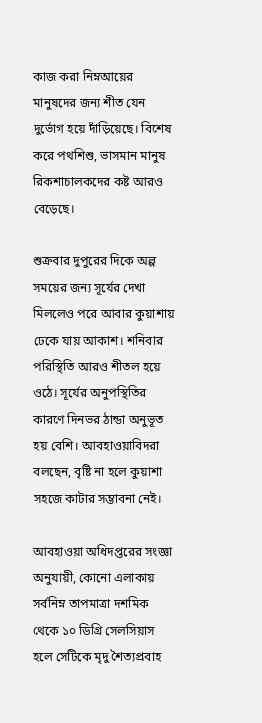কাজ করা নিম্নআয়ের মানুষদের জন্য শীত যেন দুর্ভোগ হয়ে দাঁড়িয়েছে। বিশেষ করে পথশিশু, ভাসমান মানুষ রিকশাচালকদের কষ্ট আরও বেড়েছে।

শুক্রবার দুপুরের দিকে অল্প সময়ের জন্য সূর্যের দেখা মিললেও পরে আবার কুয়াশায় ঢেকে যায় আকাশ। শনিবার পরিস্থিতি আরও শীতল হয়ে ওঠে। সূর্যের অনুপস্থিতির কারণে দিনভর ঠান্ডা অনুভূত হয় বেশি। আবহাওয়াবিদরা বলছেন, বৃষ্টি না হলে কুয়াশা সহজে কাটার সম্ভাবনা নেই।

আবহাওয়া অধিদপ্তরের সংজ্ঞা অনুযায়ী, কোনো এলাকায় সর্বনিম্ন তাপমাত্রা দশমিক থেকে ১০ ডিগ্রি সেলসিয়াস হলে সেটিকে মৃদু শৈত্যপ্রবাহ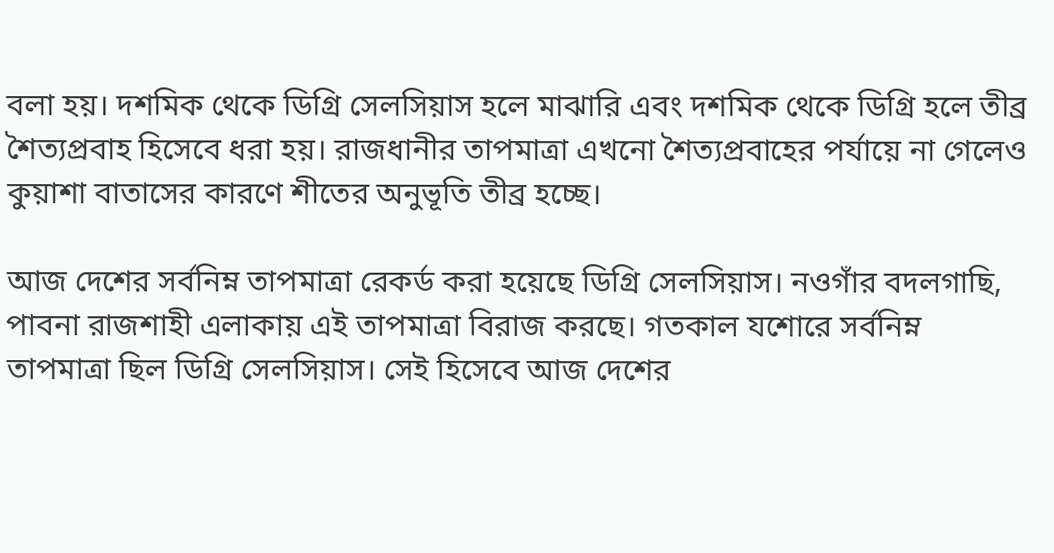বলা হয়। দশমিক থেকে ডিগ্রি সেলসিয়াস হলে মাঝারি এবং দশমিক থেকে ডিগ্রি হলে তীব্র শৈত্যপ্রবাহ হিসেবে ধরা হয়। রাজধানীর তাপমাত্রা এখনো শৈত্যপ্রবাহের পর্যায়ে না গেলেও কুয়াশা বাতাসের কারণে শীতের অনুভূতি তীব্র হচ্ছে।

আজ দেশের সর্বনিম্ন তাপমাত্রা রেকর্ড করা হয়েছে ডিগ্রি সেলসিয়াস। নওগাঁর বদলগাছি, পাবনা রাজশাহী এলাকায় এই তাপমাত্রা বিরাজ করছে। গতকাল যশোরে সর্বনিম্ন তাপমাত্রা ছিল ডিগ্রি সেলসিয়াস। সেই হিসেবে আজ দেশের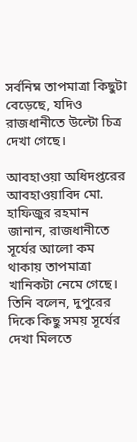সর্বনিম্ন তাপমাত্রা কিছুটা বেড়েছে, যদিও রাজধানীতে উল্টো চিত্র দেখা গেছে।

আবহাওয়া অধিদপ্তরের আবহাওয়াবিদ মো. হাফিজুর রহমান জানান, রাজধানীতে সূর্যের আলো কম থাকায় তাপমাত্রা খানিকটা নেমে গেছে। তিনি বলেন, দুপুরের দিকে কিছু সময় সূর্যের দেখা মিলতে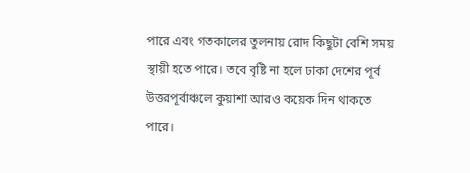পারে এবং গতকালের তুলনায় রোদ কিছুটা বেশি সময় স্থায়ী হতে পারে। তবে বৃষ্টি না হলে ঢাকা দেশের পূর্ব উত্তরপূর্বাঞ্চলে কুয়াশা আরও কয়েক দিন থাকতে পারে।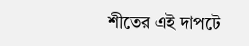শীতের এই দাপটে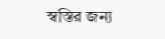স্বস্তির জন্য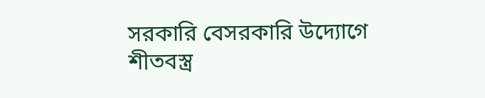সরকারি বেসরকারি উদ্যোগে শীতবস্ত্র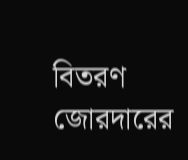বিতরণ জোরদারের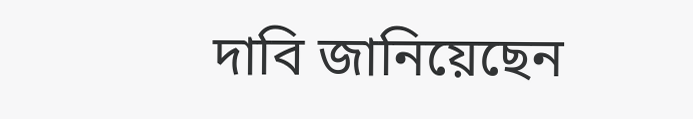দাবি জানিয়েছেন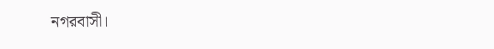নগরবাসী।